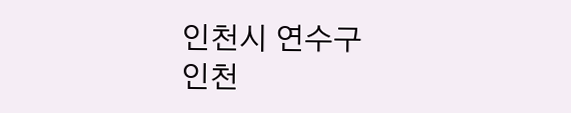인천시 연수구
인천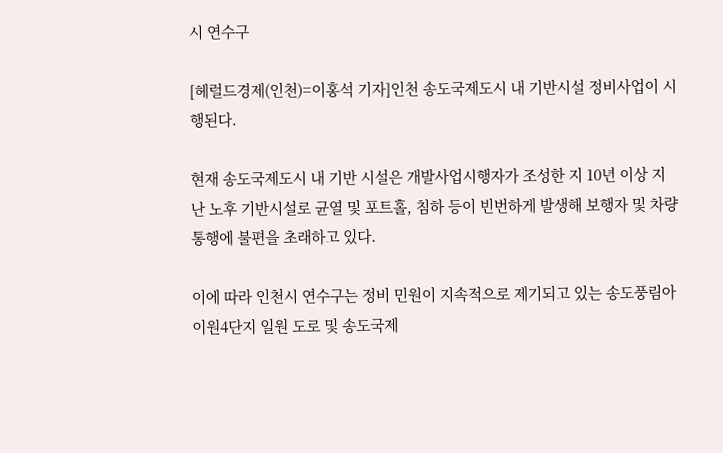시 연수구

[헤럴드경제(인천)=이홍석 기자]인천 송도국제도시 내 기반시설 정비사업이 시행된다.

현재 송도국제도시 내 기반 시설은 개발사업시행자가 조성한 지 10년 이상 지난 노후 기반시설로 균열 및 포트홀, 침하 등이 빈번하게 발생해 보행자 및 차량 통행에 불편을 초래하고 있다.

이에 따라 인천시 연수구는 정비 민원이 지속적으로 제기되고 있는 송도풍림아이원4단지 일원 도로 및 송도국제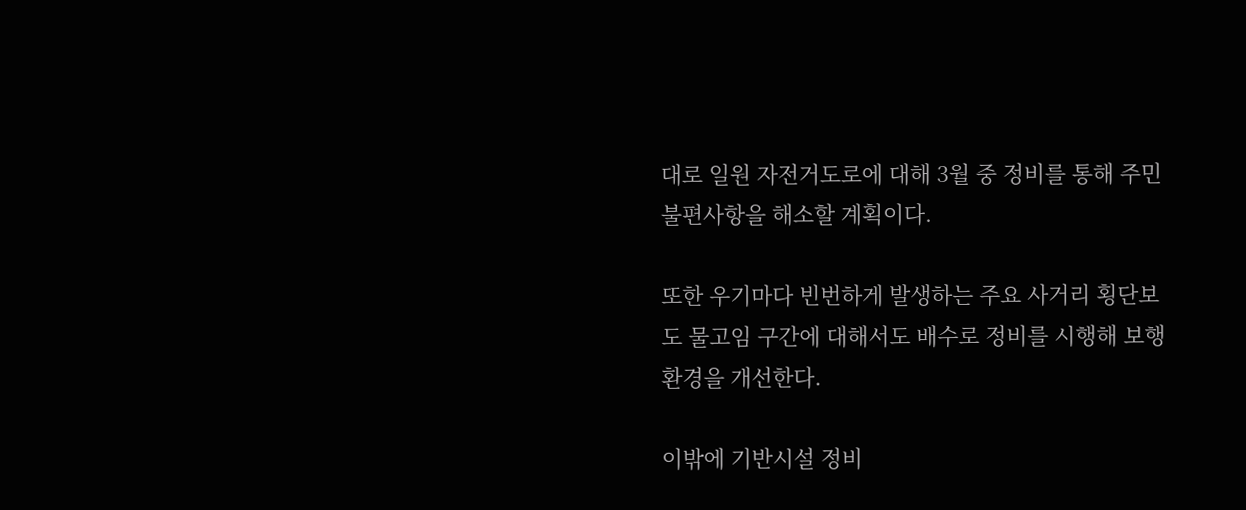대로 일원 자전거도로에 대해 3월 중 정비를 통해 주민 불편사항을 해소할 계획이다.

또한 우기마다 빈번하게 발생하는 주요 사거리 횡단보도 물고임 구간에 대해서도 배수로 정비를 시행해 보행환경을 개선한다.

이밖에 기반시설 정비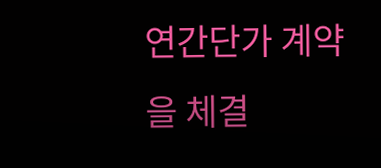연간단가 계약을 체결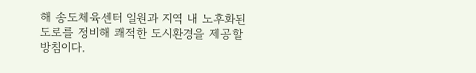해 송도체육센터 일원과 지역 내 노후화된 도로를 정비해 쾌적한 도시환경을 제공할 방침이다.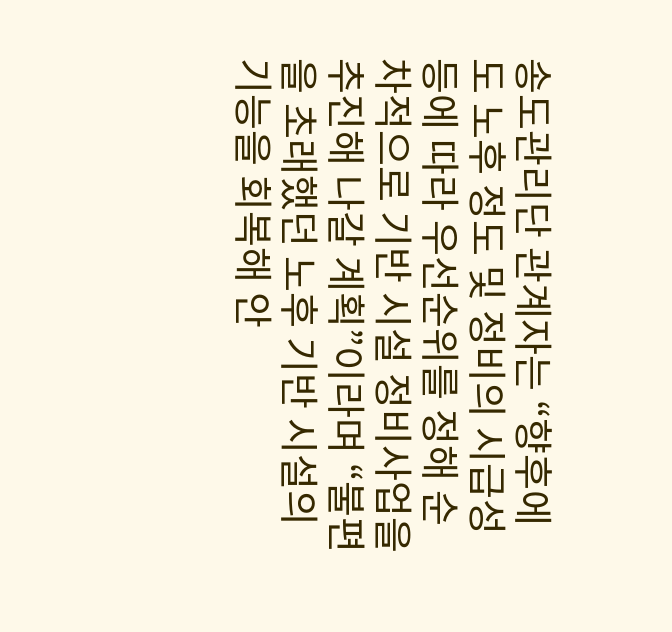송도관리단 관계자는 “향후에도 노후 정도 및 정비의 시급성 등에 따라 우선순위를 정해 순차적으로 기반 시설 정비사업을 추진해 나갈 계획”이라며 “불편을 초래했던 노후 기반 시설의 기능을 회복해 안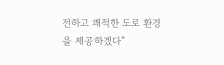전하고 쾌적한 도로 환경을 제공하겠다”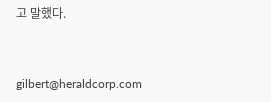고 말했다.


gilbert@heraldcorp.com